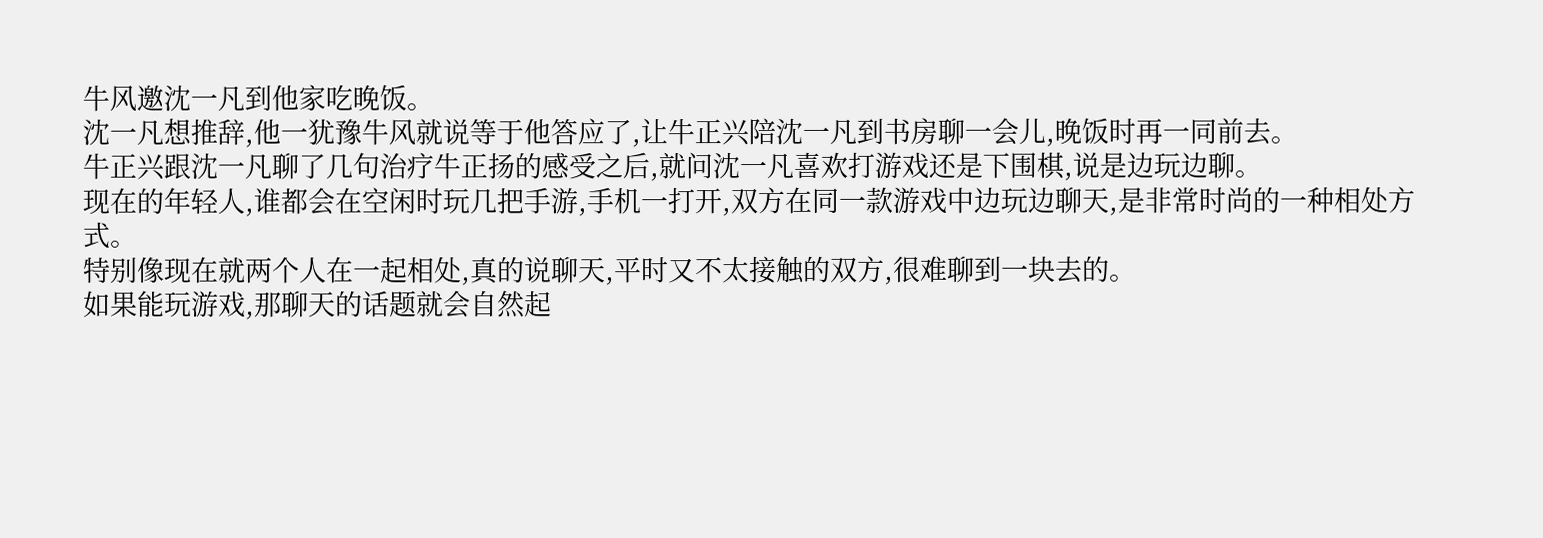牛风邀沈一凡到他家吃晚饭。
沈一凡想推辞,他一犹豫牛风就说等于他答应了,让牛正兴陪沈一凡到书房聊一会儿,晚饭时再一同前去。
牛正兴跟沈一凡聊了几句治疗牛正扬的感受之后,就问沈一凡喜欢打游戏还是下围棋,说是边玩边聊。
现在的年轻人,谁都会在空闲时玩几把手游,手机一打开,双方在同一款游戏中边玩边聊天,是非常时尚的一种相处方式。
特别像现在就两个人在一起相处,真的说聊天,平时又不太接触的双方,很难聊到一块去的。
如果能玩游戏,那聊天的话题就会自然起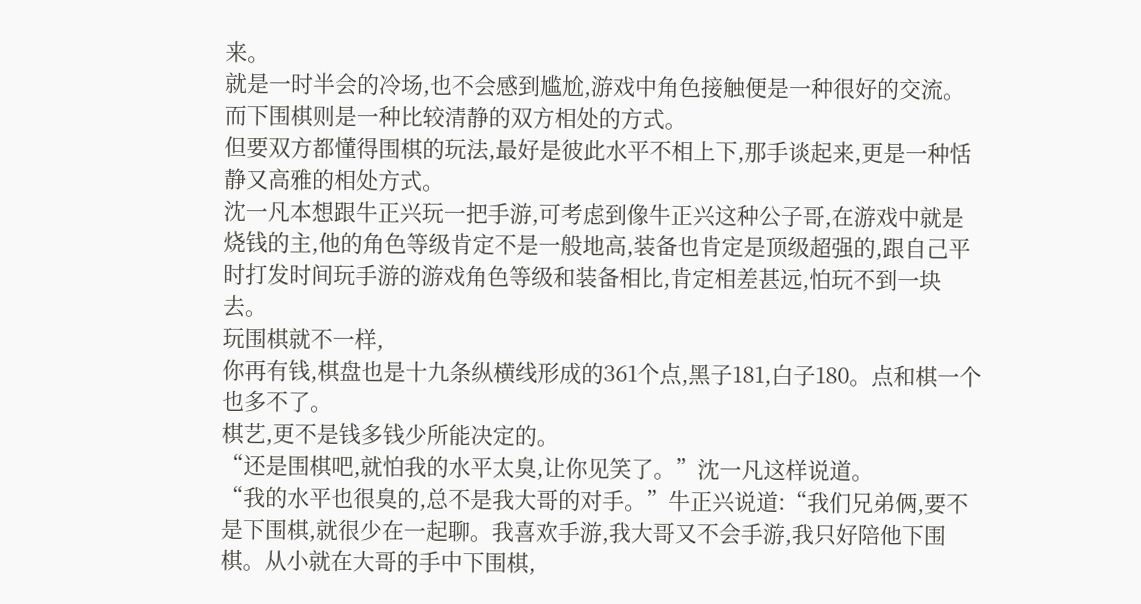来。
就是一时半会的冷场,也不会感到尴尬,游戏中角色接触便是一种很好的交流。
而下围棋则是一种比较清静的双方相处的方式。
但要双方都懂得围棋的玩法,最好是彼此水平不相上下,那手谈起来,更是一种恬静又高雅的相处方式。
沈一凡本想跟牛正兴玩一把手游,可考虑到像牛正兴这种公子哥,在游戏中就是烧钱的主,他的角色等级肯定不是一般地高,装备也肯定是顶级超强的,跟自己平时打发时间玩手游的游戏角色等级和装备相比,肯定相差甚远,怕玩不到一块去。
玩围棋就不一样,
你再有钱,棋盘也是十九条纵横线形成的361个点,黑子181,白子180。点和棋一个也多不了。
棋艺,更不是钱多钱少所能决定的。
“还是围棋吧,就怕我的水平太臭,让你见笑了。”沈一凡这样说道。
“我的水平也很臭的,总不是我大哥的对手。”牛正兴说道:“我们兄弟俩,要不是下围棋,就很少在一起聊。我喜欢手游,我大哥又不会手游,我只好陪他下围棋。从小就在大哥的手中下围棋,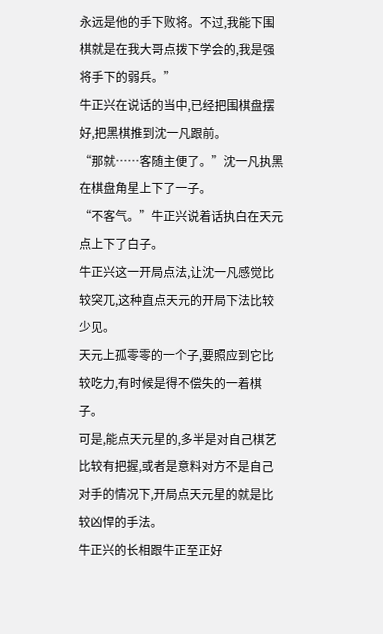永远是他的手下败将。不过,我能下围棋就是在我大哥点拨下学会的,我是强将手下的弱兵。”
牛正兴在说话的当中,已经把围棋盘摆好,把黑棋推到沈一凡跟前。
“那就……客随主便了。”沈一凡执黑在棋盘角星上下了一子。
“不客气。”牛正兴说着话执白在天元点上下了白子。
牛正兴这一开局点法,让沈一凡感觉比较突兀,这种直点天元的开局下法比较少见。
天元上孤零零的一个子,要照应到它比较吃力,有时候是得不偿失的一着棋子。
可是,能点天元星的,多半是对自己棋艺比较有把握,或者是意料对方不是自己对手的情况下,开局点天元星的就是比较凶悍的手法。
牛正兴的长相跟牛正至正好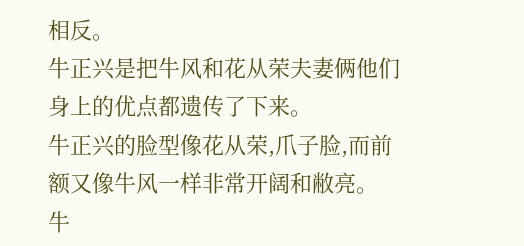相反。
牛正兴是把牛风和花从荣夫妻俩他们身上的优点都遗传了下来。
牛正兴的脸型像花从荣,爪子脸,而前额又像牛风一样非常开阔和敝亮。
牛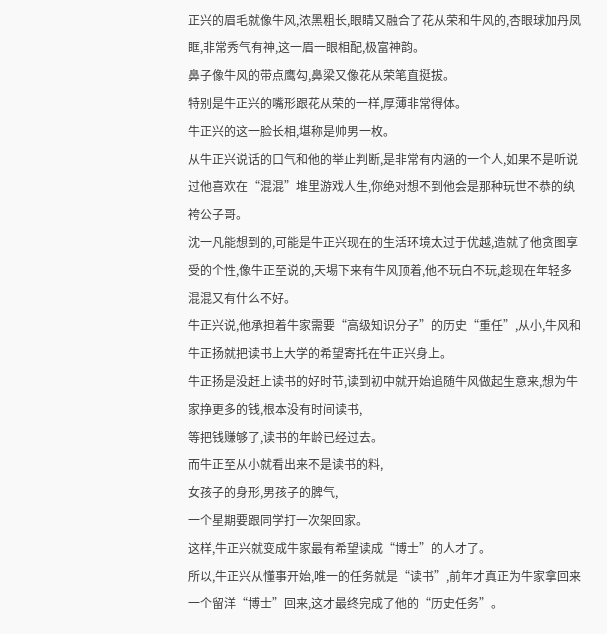正兴的眉毛就像牛风,浓黑粗长,眼睛又融合了花从荣和牛风的,杏眼球加丹凤眶,非常秀气有神,这一眉一眼相配,极富神韵。
鼻子像牛风的带点鹰勾,鼻梁又像花从荣笔直挺拔。
特别是牛正兴的嘴形跟花从荣的一样,厚薄非常得体。
牛正兴的这一脸长相,堪称是帅男一枚。
从牛正兴说话的口气和他的举止判断,是非常有内涵的一个人,如果不是听说过他喜欢在“混混”堆里游戏人生,你绝对想不到他会是那种玩世不恭的纨袴公子哥。
沈一凡能想到的,可能是牛正兴现在的生活环境太过于优越,造就了他贪图享受的个性,像牛正至说的,天埸下来有牛风顶着,他不玩白不玩,趁现在年轻多混混又有什么不好。
牛正兴说,他承担着牛家需要“高级知识分子”的历史“重任”,从小,牛风和牛正扬就把读书上大学的希望寄托在牛正兴身上。
牛正扬是没赶上读书的好时节,读到初中就开始追随牛风做起生意来,想为牛家挣更多的钱,根本没有时间读书,
等把钱赚够了,读书的年龄已经过去。
而牛正至从小就看出来不是读书的料,
女孩子的身形,男孩子的脾气,
一个星期要跟同学打一次架回家。
这样,牛正兴就变成牛家最有希望读成“博士”的人才了。
所以,牛正兴从懂事开始,唯一的任务就是“读书”,前年才真正为牛家拿回来一个留洋“博士”回来,这才最终完成了他的“历史任务”。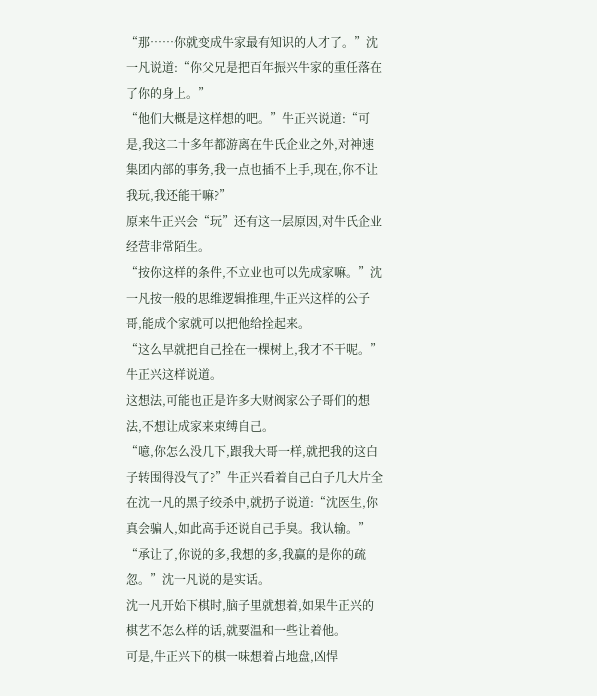“那……你就变成牛家最有知识的人才了。”沈一凡说道:“你父兄是把百年振兴牛家的重任落在了你的身上。”
“他们大概是这样想的吧。”牛正兴说道:“可是,我这二十多年都游离在牛氏企业之外,对神速集团内部的事务,我一点也插不上手,现在,你不让我玩,我还能干嘛?”
原来牛正兴会“玩”还有这一层原因,对牛氏企业经营非常陌生。
“按你这样的条件,不立业也可以先成家嘛。”沈一凡按一般的思维逻辑推理,牛正兴这样的公子哥,能成个家就可以把他给拴起来。
“这么早就把自己拴在一棵树上,我才不干呢。”牛正兴这样说道。
这想法,可能也正是许多大财阀家公子哥们的想法,不想让成家来束缚自己。
“噫,你怎么没几下,跟我大哥一样,就把我的这白子转围得没气了?”牛正兴看着自己白子几大片全在沈一凡的黑子绞杀中,就扔子说道:“沈医生,你真会骗人,如此高手还说自己手臭。我认输。”
“承让了,你说的多,我想的多,我赢的是你的疏忽。”沈一凡说的是实话。
沈一凡开始下棋时,脑子里就想着,如果牛正兴的棋艺不怎么样的话,就要温和一些让着他。
可是,牛正兴下的棋一味想着占地盘,凶悍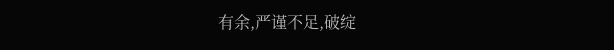有余,严谨不足,破绽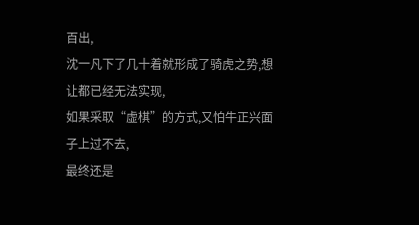百出,
沈一凡下了几十着就形成了骑虎之势,想让都已经无法实现,
如果采取“虚棋”的方式,又怕牛正兴面子上过不去,
最终还是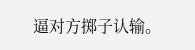逼对方掷子认输。